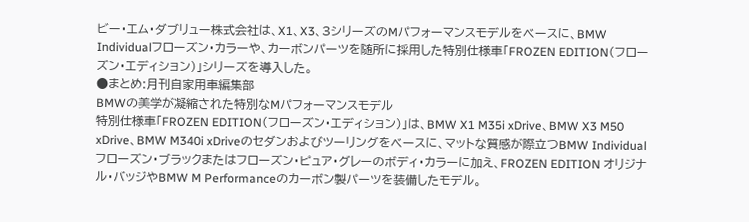ビー・エム・ダブリュー株式会社は、X1、X3、3シリーズのMパフォーマンスモデルをベースに、BMW Individualフローズン・カラーや、カーボンパーツを随所に採用した特別仕様車「FROZEN EDITION(フローズン・エディション)」シリーズを導入した。
●まとめ:月刊自家用車編集部
BMWの美学が凝縮された特別なMパフォーマンスモデル
特別仕様車「FROZEN EDITION(フローズン・エディション)」は、BMW X1 M35i xDrive、BMW X3 M50 xDrive、BMW M340i xDriveのセダンおよびツーリングをベースに、マットな質感が際立つBMW Individual フローズン・ブラックまたはフローズン・ピュア・グレーのボディ・カラーに加え、FROZEN EDITION オリジナル・バッジやBMW M Performanceのカーボン製パーツを装備したモデル。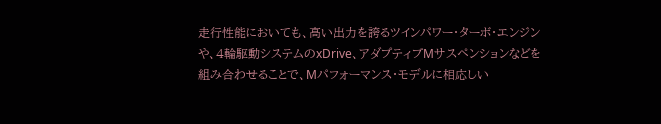走行性能においても、高い出力を誇るツインパワー・ターボ・エンジンや、4輪駆動システムのxDrive、アダプティブMサスペンションなどを組み合わせることで、Mパフォーマンス・モデルに相応しい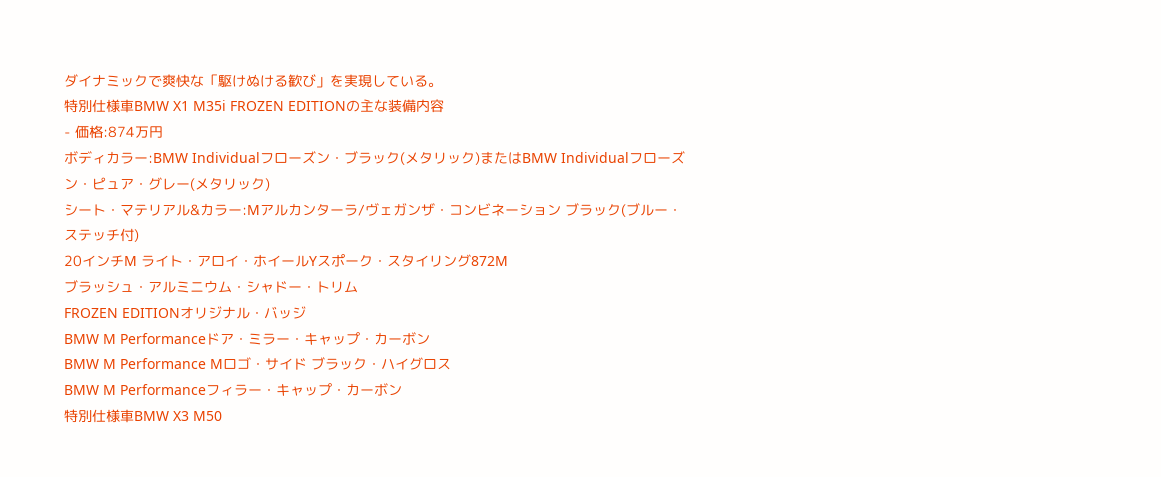ダイナミックで爽快な「駆けぬける歓び」を実現している。
特別仕様車BMW X1 M35i FROZEN EDITIONの主な装備内容
- 価格:874万円
ボディカラー:BMW Individualフローズン・ブラック(メタリック)またはBMW Individualフローズン・ピュア・グレー(メタリック)
シート・マテリアル&カラー:Mアルカンターラ/ヴェガンザ・コンビネーション ブラック(ブルー・ステッチ付)
20インチM ライト・アロイ・ホイールYスポーク・スタイリング872M
ブラッシュ・アルミニウム・シャドー・トリム
FROZEN EDITIONオリジナル・バッジ
BMW M Performanceドア・ミラー・キャップ・カーボン
BMW M Performance Mロゴ・サイド ブラック・ハイグロス
BMW M Performanceフィラー・キャップ・カーボン
特別仕様車BMW X3 M50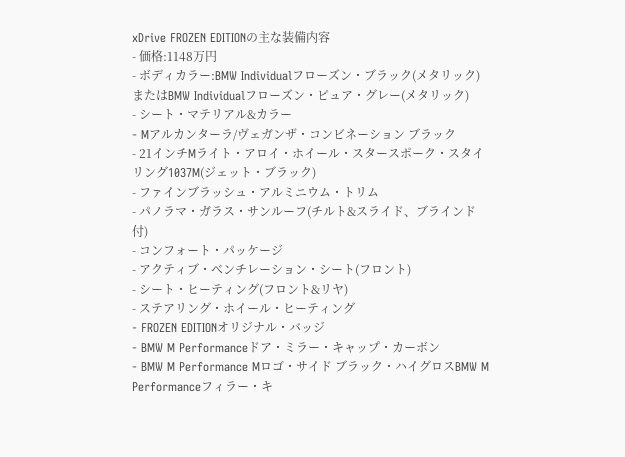xDrive FROZEN EDITIONの主な装備内容
- 価格:1148万円
- ボディカラー:BMW Individualフローズン・ブラック(メタリック)またはBMW Individualフローズン・ピュア・グレー(メタリック)
- シート・マテリアル&カラー
- Mアルカンターラ/ヴェガンザ・コンビネーション ブラック
- 21インチMライト・アロイ・ホイール・スタースポーク・スタイリング1037M(ジェット・ブラック)
- ファインブラッシュ・アルミニウム・トリム
- パノラマ・ガラス・サンルーフ(チルト&スライド、ブラインド付)
- コンフォート・パッケージ
- アクティブ・ベンチレーション・シート(フロント)
- シート・ヒーティング(フロント&リヤ)
- ステアリング・ホイール・ヒーティング
- FROZEN EDITIONオリジナル・バッジ
- BMW M Performanceドア・ミラー・キャップ・カーボン
- BMW M Performance Mロゴ・サイド ブラック・ハイグロスBMW M Performanceフィラー・キ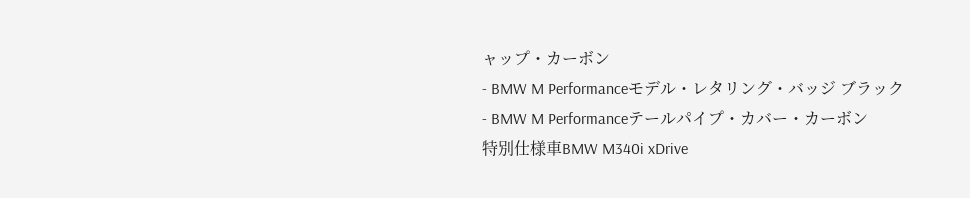ャップ・カーボン
- BMW M Performanceモデル・レタリング・バッジ ブラック
- BMW M Performanceテールパイプ・カバー・カーボン
特別仕様車BMW M340i xDrive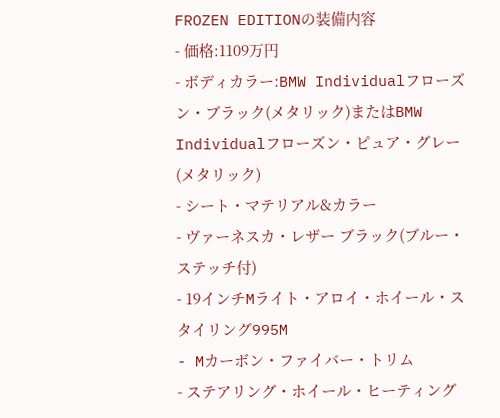FROZEN EDITIONの装備内容
- 価格:1109万円
- ボディカラー:BMW Individualフローズン・ブラック(メタリック)またはBMW Individualフローズン・ピュア・グレー(メタリック)
- シート・マテリアル&カラー
- ヴァーネスカ・レザー ブラック(ブルー・ステッチ付)
- 19インチMライト・アロイ・ホイール・スタイリング995M
- Mカーボン・ファイバー・トリム
- ステアリング・ホイール・ヒーティング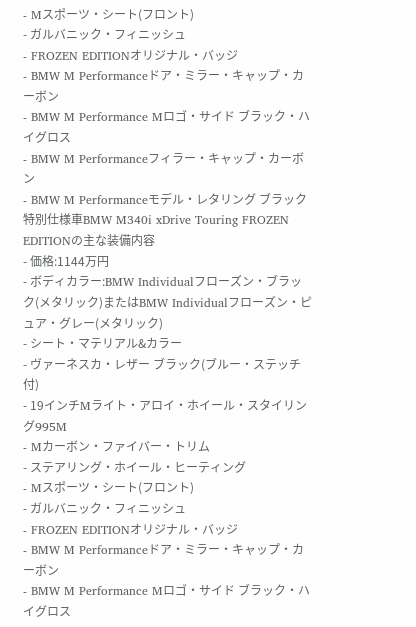- Mスポーツ・シート(フロント)
- ガルバニック・フィニッシュ
- FROZEN EDITIONオリジナル・バッジ
- BMW M Performanceドア・ミラー・キャップ・カーボン
- BMW M Performance Mロゴ・サイド ブラック・ハイグロス
- BMW M Performanceフィラー・キャップ・カーボン
- BMW M Performanceモデル・レタリング ブラック
特別仕様車BMW M340i xDrive Touring FROZEN EDITIONの主な装備内容
- 価格:1144万円
- ボディカラー:BMW Individualフローズン・ブラック(メタリック)またはBMW Individualフローズン・ピュア・グレー(メタリック)
- シート・マテリアル&カラー
- ヴァーネスカ・レザー ブラック(ブルー・ステッチ付)
- 19インチMライト・アロイ・ホイール・スタイリング995M
- Mカーボン・ファイバー・トリム
- ステアリング・ホイール・ヒーティング
- Mスポーツ・シート(フロント)
- ガルバニック・フィニッシュ
- FROZEN EDITIONオリジナル・バッジ
- BMW M Performanceドア・ミラー・キャップ・カーボン
- BMW M Performance Mロゴ・サイド ブラック・ハイグロス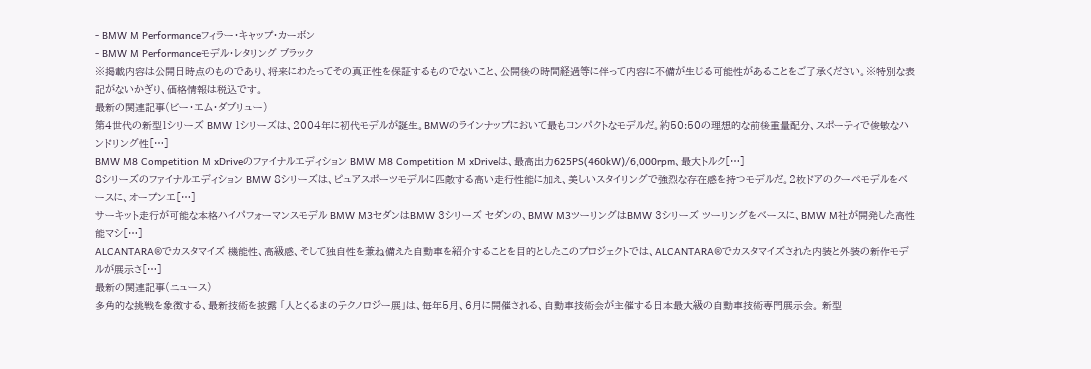- BMW M Performanceフィラー・キャップ・カーボン
- BMW M Performanceモデル・レタリング ブラック
※掲載内容は公開日時点のものであり、将来にわたってその真正性を保証するものでないこと、公開後の時間経過等に伴って内容に不備が生じる可能性があることをご了承ください。※特別な表記がないかぎり、価格情報は税込です。
最新の関連記事(ビー・エム・ダブリュー)
第4世代の新型1シリーズ BMW 1シリーズは、2004年に初代モデルが誕生。BMWのラインナップにおいて最もコンパクトなモデルだ。約50:50の理想的な前後重量配分、スポーティで俊敏なハンドリング性[…]
BMW M8 Competition M xDriveのファイナルエディション BMW M8 Competition M xDriveは、最高出力625PS(460kW)/6,000rpm、最大トルク[…]
8シリーズのファイナルエディション BMW 8シリーズは、ピュアスポーツモデルに匹敵する高い走行性能に加え、美しいスタイリングで強烈な存在感を持つモデルだ。2枚ドアのクーペモデルをベースに、オープンエ[…]
サーキット走行が可能な本格ハイパフォーマンスモデル BMW M3セダンはBMW 3シリーズ セダンの、BMW M3ツーリングはBMW 3シリーズ ツーリングをベースに、BMW M社が開発した高性能マシ[…]
ALCANTARA®でカスタマイズ 機能性、高級感、そして独自性を兼ね備えた自動車を紹介することを目的としたこのプロジェクトでは、ALCANTARA®でカスタマイズされた内装と外装の新作モデルが展示さ[…]
最新の関連記事(ニュース)
多角的な挑戦を象徴する、最新技術を披露 「人とくるまのテクノロジー展」は、毎年5月、6月に開催される、自動車技術会が主催する日本最大級の自動車技術専門展示会。 新型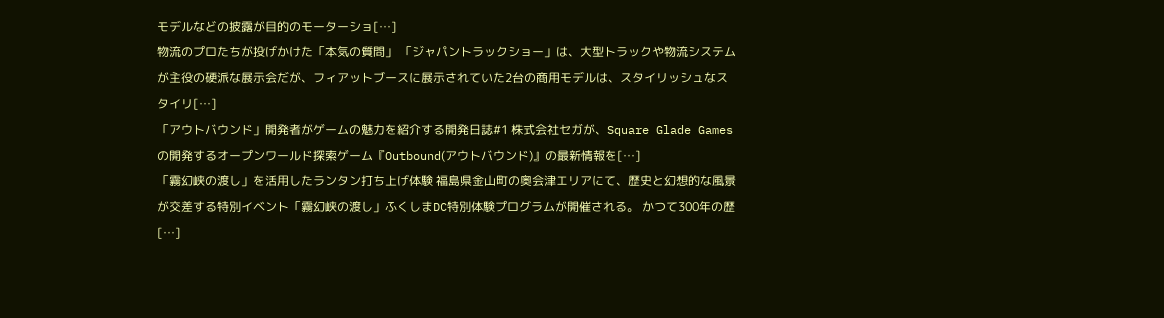モデルなどの披露が目的のモーターショ[…]
物流のプロたちが投げかけた「本気の質問」 「ジャパントラックショー」は、大型トラックや物流システムが主役の硬派な展示会だが、フィアットブースに展示されていた2台の商用モデルは、スタイリッシュなスタイリ[…]
「アウトバウンド」開発者がゲームの魅力を紹介する開発日誌#1 株式会社セガが、Square Glade Gamesの開発するオープンワールド探索ゲーム『Outbound(アウトバウンド)』の最新情報を[…]
「霧幻峡の渡し」を活用したランタン打ち上げ体験 福島県金山町の奥会津エリアにて、歴史と幻想的な風景が交差する特別イベント「霧幻峡の渡し」ふくしまDC特別体験プログラムが開催される。 かつて300年の歴[…]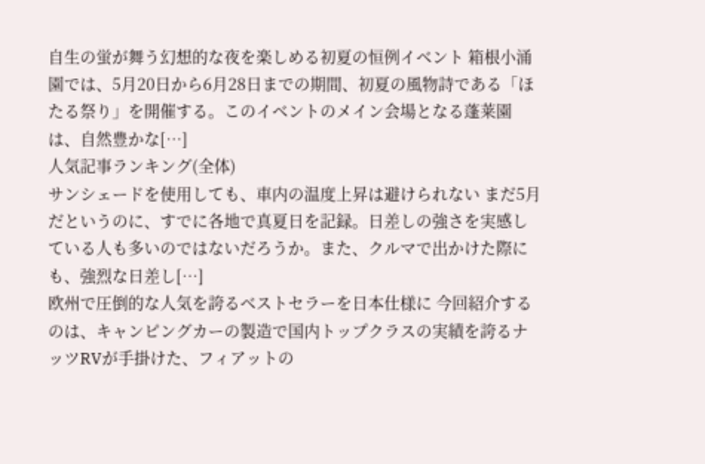自生の蛍が舞う幻想的な夜を楽しめる初夏の恒例イベント 箱根小涌園では、5月20日から6月28日までの期間、初夏の風物詩である「ほたる祭り」を開催する。このイベントのメイン会場となる蓬莱園は、自然豊かな[…]
人気記事ランキング(全体)
サンシェードを使用しても、車内の温度上昇は避けられない まだ5月だというのに、すでに各地で真夏日を記録。日差しの強さを実感している人も多いのではないだろうか。また、クルマで出かけた際にも、強烈な日差し[…]
欧州で圧倒的な人気を誇るベストセラーを日本仕様に 今回紹介するのは、キャンピングカーの製造で国内トップクラスの実績を誇るナッツRVが手掛けた、フィアットの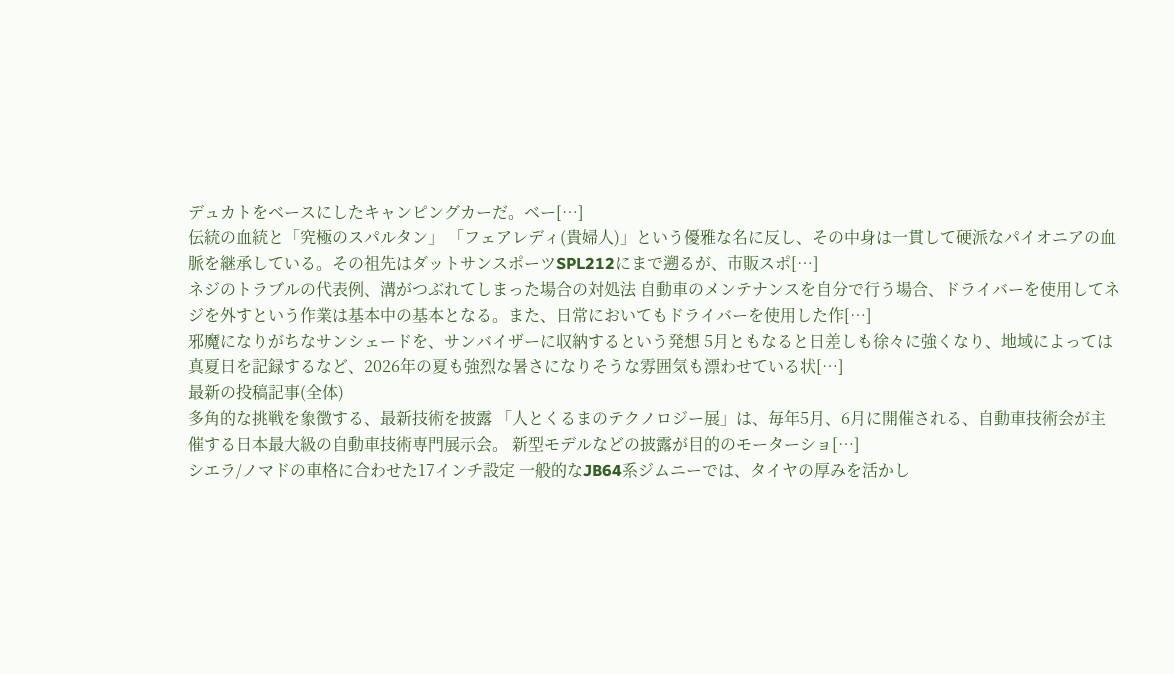デュカトをベースにしたキャンピングカーだ。ベー[…]
伝統の血統と「究極のスパルタン」 「フェアレディ(貴婦人)」という優雅な名に反し、その中身は一貫して硬派なパイオニアの血脈を継承している。その祖先はダットサンスポーツSPL212にまで遡るが、市販スポ[…]
ネジのトラブルの代表例、溝がつぶれてしまった場合の対処法 自動車のメンテナンスを自分で行う場合、ドライバーを使用してネジを外すという作業は基本中の基本となる。また、日常においてもドライバーを使用した作[…]
邪魔になりがちなサンシェードを、サンバイザーに収納するという発想 5月ともなると日差しも徐々に強くなり、地域によっては真夏日を記録するなど、2026年の夏も強烈な暑さになりそうな雰囲気も漂わせている状[…]
最新の投稿記事(全体)
多角的な挑戦を象徴する、最新技術を披露 「人とくるまのテクノロジー展」は、毎年5月、6月に開催される、自動車技術会が主催する日本最大級の自動車技術専門展示会。 新型モデルなどの披露が目的のモーターショ[…]
シエラ/ノマドの車格に合わせた17インチ設定 一般的なJB64系ジムニーでは、タイヤの厚みを活かし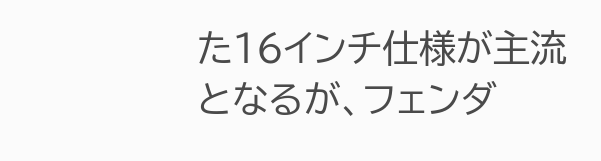た16インチ仕様が主流となるが、フェンダ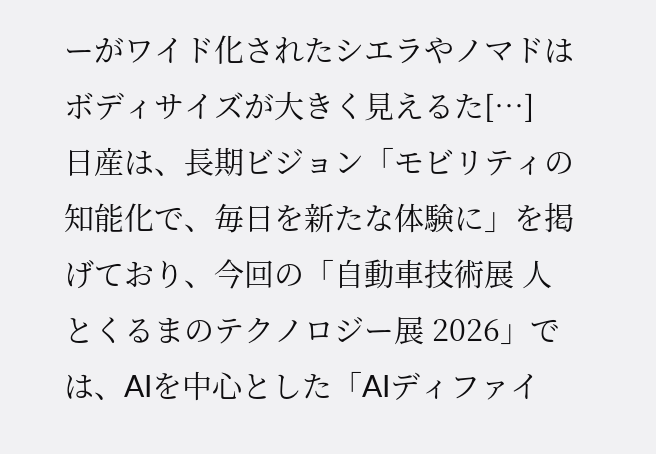ーがワイド化されたシエラやノマドはボディサイズが大きく見えるた[…]
日産は、長期ビジョン「モビリティの知能化で、毎日を新たな体験に」を掲げており、今回の「自動車技術展 人とくるまのテクノロジー展 2026」では、AIを中心とした「AIディファイ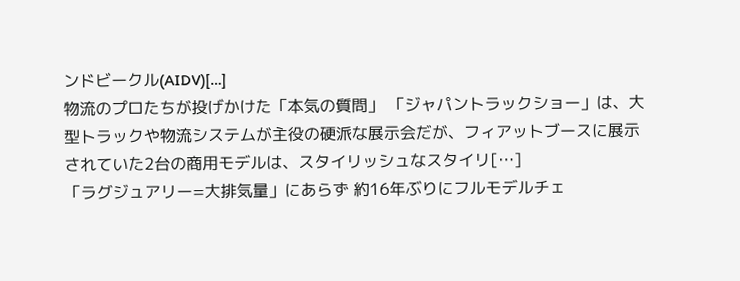ンドビークル(AIDV)[…]
物流のプロたちが投げかけた「本気の質問」 「ジャパントラックショー」は、大型トラックや物流システムが主役の硬派な展示会だが、フィアットブースに展示されていた2台の商用モデルは、スタイリッシュなスタイリ[…]
「ラグジュアリー=大排気量」にあらず 約16年ぶりにフルモデルチェ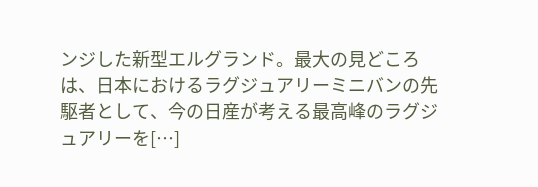ンジした新型エルグランド。最大の見どころは、日本におけるラグジュアリーミニバンの先駆者として、今の日産が考える最高峰のラグジュアリーを[…]